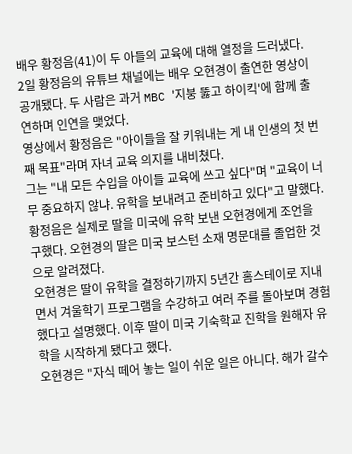배우 황정음(41)이 두 아들의 교육에 대해 열정을 드러냈다.
2일 황정음의 유튜브 채널에는 배우 오현경이 출연한 영상이 공개됐다. 두 사람은 과거 MBC '지붕 뚫고 하이킥'에 함께 출연하며 인연을 맺었다.
영상에서 황정음은 "아이들을 잘 키워내는 게 내 인생의 첫 번째 목표"라며 자녀 교육 의지를 내비쳤다.
그는 "내 모든 수입을 아이들 교육에 쓰고 싶다"며 "교육이 너무 중요하지 않냐. 유학을 보내려고 준비하고 있다"고 말했다.
황정음은 실제로 딸을 미국에 유학 보낸 오현경에게 조언을 구했다. 오현경의 딸은 미국 보스턴 소재 명문대를 졸업한 것으로 알려졌다.
오현경은 딸이 유학을 결정하기까지 5년간 홈스테이로 지내면서 겨울학기 프로그램을 수강하고 여러 주를 돌아보며 경험했다고 설명했다. 이후 딸이 미국 기숙학교 진학을 원해자 유학을 시작하게 됐다고 했다.
오현경은 "자식 떼어 놓는 일이 쉬운 일은 아니다. 해가 갈수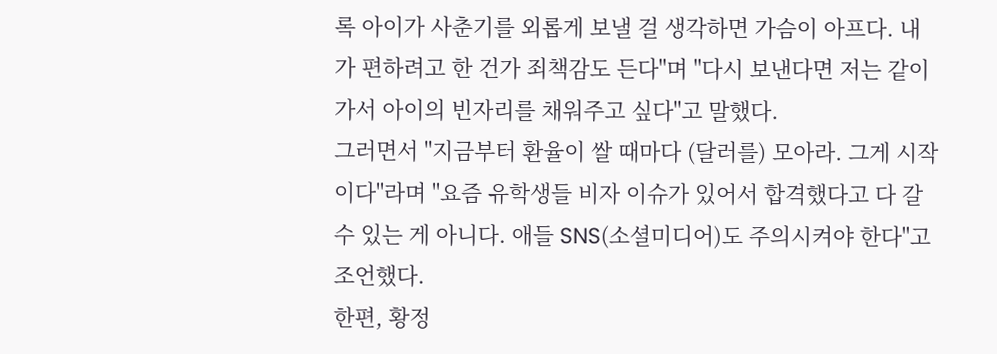록 아이가 사춘기를 외롭게 보낼 걸 생각하면 가슴이 아프다. 내가 편하려고 한 건가 죄책감도 든다"며 "다시 보낸다면 저는 같이 가서 아이의 빈자리를 채워주고 싶다"고 말했다.
그러면서 "지금부터 환율이 쌀 때마다 (달러를) 모아라. 그게 시작이다"라며 "요즘 유학생들 비자 이슈가 있어서 합격했다고 다 갈 수 있는 게 아니다. 애들 SNS(소셜미디어)도 주의시켜야 한다"고 조언했다.
한편, 황정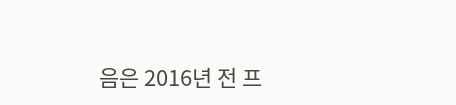음은 2016년 전 프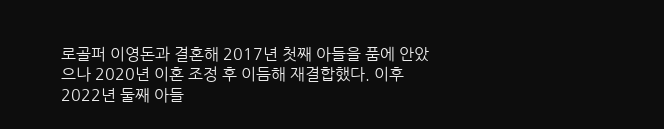로골퍼 이영돈과 결혼해 2017년 첫째 아들을 품에 안았으나 2020년 이혼 조정 후 이듬해 재결합했다. 이후 2022년 둘째 아들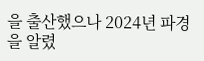을 출산했으나 2024년 파경을 알렸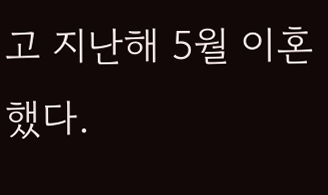고 지난해 5월 이혼했다.